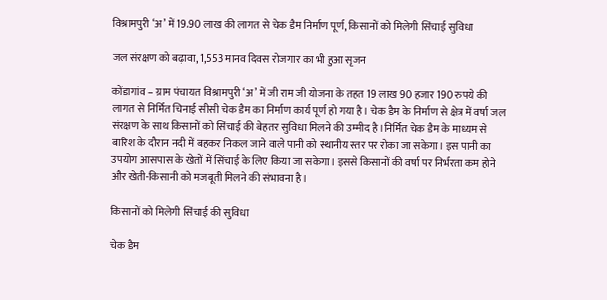विश्रामपुरी ‘अ’ में 19.90 लाख की लागत से चेक डैम निर्माण पूर्ण, किसानों को मिलेगी सिंचाई सुविधा

जल संरक्षण को बढ़ावा, 1,553 मानव दिवस रोजगार का भी हुआ सृजन

कोंडागांव – ग्राम पंचायत विश्रामपुरी ‘अ’ में जी राम जी योजना के तहत 19 लाख 90 हजार 190 रुपये की लागत से निर्मित चिनाई सीसी चेक डैम का निर्माण कार्य पूर्ण हो गया है। चेक डैम के निर्माण से क्षेत्र में वर्षा जल संरक्षण के साथ किसानों को सिंचाई की बेहतर सुविधा मिलने की उम्मीद है।निर्मित चेक डैम के माध्यम से बारिश के दौरान नदी में बहकर निकल जाने वाले पानी को स्थानीय स्तर पर रोका जा सकेगा। इस पानी का उपयोग आसपास के खेतों में सिंचाई के लिए किया जा सकेगा। इससे किसानों की वर्षा पर निर्भरता कम होने और खेती-किसानी को मजबूती मिलने की संभावना है।

किसानों को मिलेगी सिंचाई की सुविधा

चेक डैम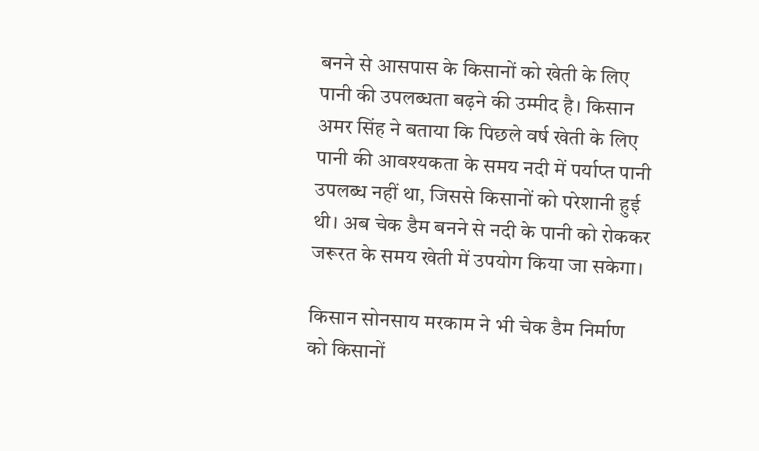बनने से आसपास के किसानों को खेती के लिए पानी की उपलब्धता बढ़ने की उम्मीद है। किसान अमर सिंह ने बताया कि पिछले वर्ष खेती के लिए पानी की आवश्यकता के समय नदी में पर्याप्त पानी उपलब्ध नहीं था, जिससे किसानों को परेशानी हुई थी। अब चेक डैम बनने से नदी के पानी को रोककर जरूरत के समय खेती में उपयोग किया जा सकेगा।

किसान सोनसाय मरकाम ने भी चेक डैम निर्माण को किसानों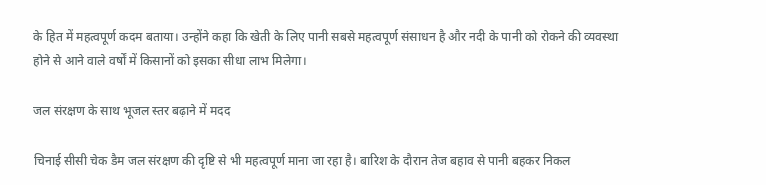के हित में महत्वपूर्ण कदम बताया। उन्होंने कहा कि खेती के लिए पानी सबसे महत्वपूर्ण संसाधन है और नदी के पानी को रोकने की व्यवस्था होने से आने वाले वर्षों में किसानों को इसका सीधा लाभ मिलेगा।

जल संरक्षण के साथ भूजल स्तर बढ़ाने में मदद

चिनाई सीसी चेक डैम जल संरक्षण की दृष्टि से भी महत्वपूर्ण माना जा रहा है। बारिश के दौरान तेज बहाव से पानी बहकर निकल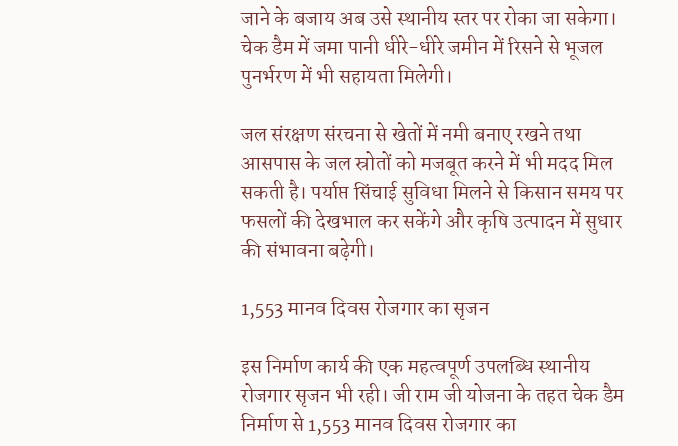जाने के बजाय अब उसे स्थानीय स्तर पर रोका जा सकेगा। चेक डैम में जमा पानी धीरे-धीरे जमीन में रिसने से भूजल पुनर्भरण में भी सहायता मिलेगी।

जल संरक्षण संरचना से खेतों में नमी बनाए रखने तथा आसपास के जल स्रोतों को मजबूत करने में भी मदद मिल सकती है। पर्याप्त सिंचाई सुविधा मिलने से किसान समय पर फसलों की देखभाल कर सकेंगे और कृषि उत्पादन में सुधार की संभावना बढ़ेगी।

1,553 मानव दिवस रोजगार का सृजन

इस निर्माण कार्य की एक महत्वपूर्ण उपलब्धि स्थानीय रोजगार सृजन भी रही। जी राम जी योजना के तहत चेक डैम निर्माण से 1,553 मानव दिवस रोजगार का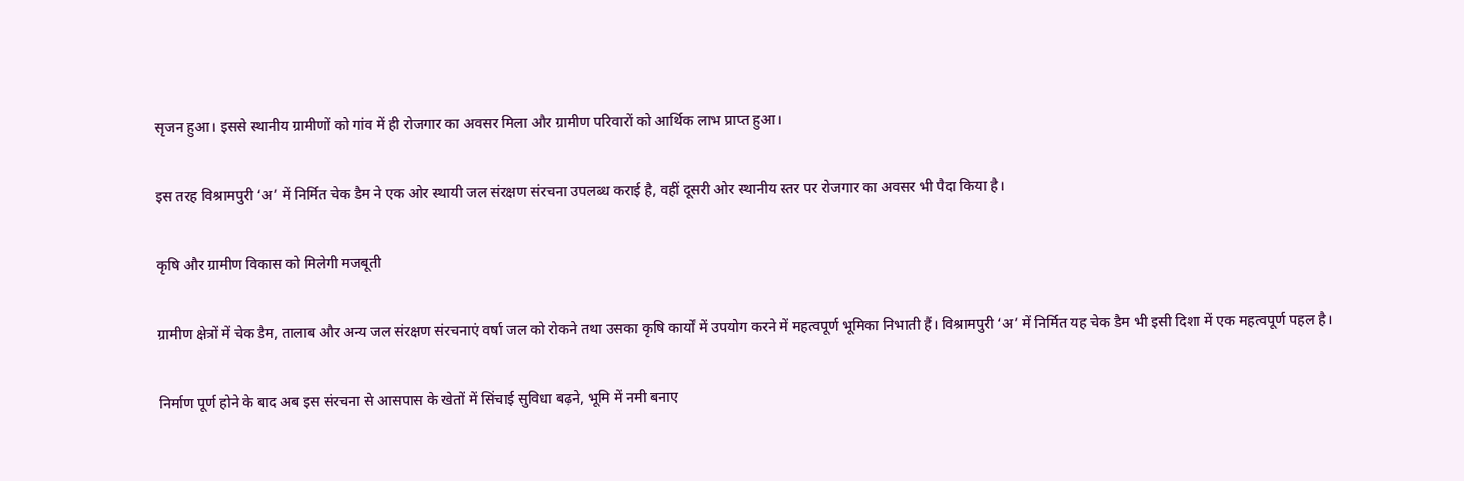सृजन हुआ। इससे स्थानीय ग्रामीणों को गांव में ही रोजगार का अवसर मिला और ग्रामीण परिवारों को आर्थिक लाभ प्राप्त हुआ।

इस तरह विश्रामपुरी ‘अ’ में निर्मित चेक डैम ने एक ओर स्थायी जल संरक्षण संरचना उपलब्ध कराई है, वहीं दूसरी ओर स्थानीय स्तर पर रोजगार का अवसर भी पैदा किया है।

कृषि और ग्रामीण विकास को मिलेगी मजबूती

ग्रामीण क्षेत्रों में चेक डैम, तालाब और अन्य जल संरक्षण संरचनाएं वर्षा जल को रोकने तथा उसका कृषि कार्यों में उपयोग करने में महत्वपूर्ण भूमिका निभाती हैं। विश्रामपुरी ‘अ’ में निर्मित यह चेक डैम भी इसी दिशा में एक महत्वपूर्ण पहल है।

निर्माण पूर्ण होने के बाद अब इस संरचना से आसपास के खेतों में सिंचाई सुविधा बढ़ने, भूमि में नमी बनाए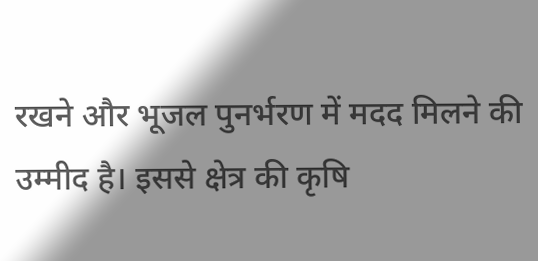रखने और भूजल पुनर्भरण में मदद मिलने की उम्मीद है। इससे क्षेत्र की कृषि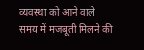व्यवस्था को आने वाले समय में मजबूती मिलने की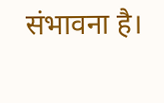संभावना है।